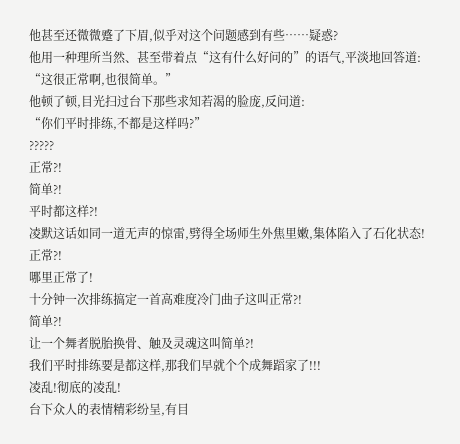他甚至还微微蹙了下眉,似乎对这个问题感到有些……疑惑?
他用一种理所当然、甚至带着点“这有什么好问的”的语气,平淡地回答道:
“这很正常啊,也很简单。”
他顿了顿,目光扫过台下那些求知若渴的脸庞,反问道:
“你们平时排练,不都是这样吗?”
?????
正常?!
简单?!
平时都这样?!
凌默这话如同一道无声的惊雷,劈得全场师生外焦里嫩,集体陷入了石化状态!
正常?!
哪里正常了!
十分钟一次排练搞定一首高难度冷门曲子这叫正常?!
简单?!
让一个舞者脱胎换骨、触及灵魂这叫简单?!
我们平时排练要是都这样,那我们早就个个成舞蹈家了!!!
凌乱!彻底的凌乱!
台下众人的表情精彩纷呈,有目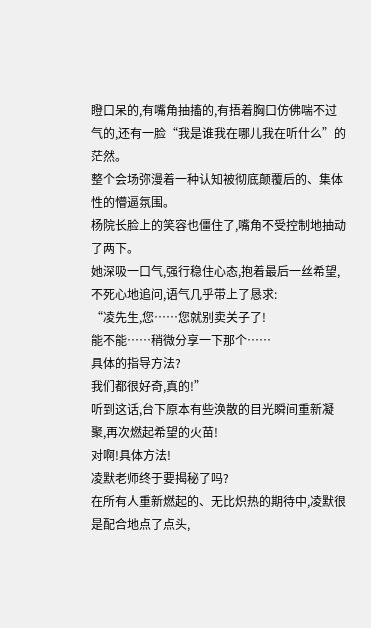瞪口呆的,有嘴角抽搐的,有捂着胸口仿佛喘不过气的,还有一脸“我是谁我在哪儿我在听什么”的茫然。
整个会场弥漫着一种认知被彻底颠覆后的、集体性的懵逼氛围。
杨院长脸上的笑容也僵住了,嘴角不受控制地抽动了两下。
她深吸一口气,强行稳住心态,抱着最后一丝希望,不死心地追问,语气几乎带上了恳求:
“凌先生,您……您就别卖关子了!
能不能……稍微分享一下那个……
具体的指导方法?
我们都很好奇,真的!”
听到这话,台下原本有些涣散的目光瞬间重新凝聚,再次燃起希望的火苗!
对啊!具体方法!
凌默老师终于要揭秘了吗?
在所有人重新燃起的、无比炽热的期待中,凌默很是配合地点了点头,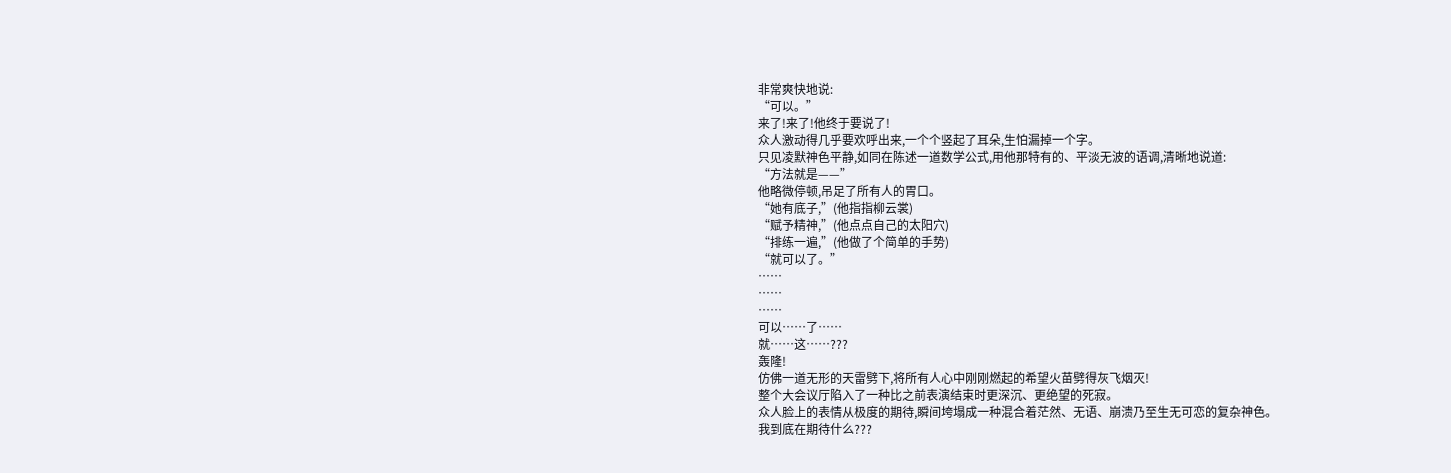非常爽快地说:
“可以。”
来了!来了!他终于要说了!
众人激动得几乎要欢呼出来,一个个竖起了耳朵,生怕漏掉一个字。
只见凌默神色平静,如同在陈述一道数学公式,用他那特有的、平淡无波的语调,清晰地说道:
“方法就是——”
他略微停顿,吊足了所有人的胃口。
“她有底子,”(他指指柳云裳)
“赋予精神,”(他点点自己的太阳穴)
“排练一遍,”(他做了个简单的手势)
“就可以了。”
……
……
……
可以……了……
就……这……???
轰隆!
仿佛一道无形的天雷劈下,将所有人心中刚刚燃起的希望火苗劈得灰飞烟灭!
整个大会议厅陷入了一种比之前表演结束时更深沉、更绝望的死寂。
众人脸上的表情从极度的期待,瞬间垮塌成一种混合着茫然、无语、崩溃乃至生无可恋的复杂神色。
我到底在期待什么???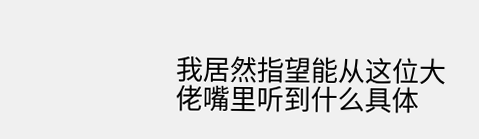我居然指望能从这位大佬嘴里听到什么具体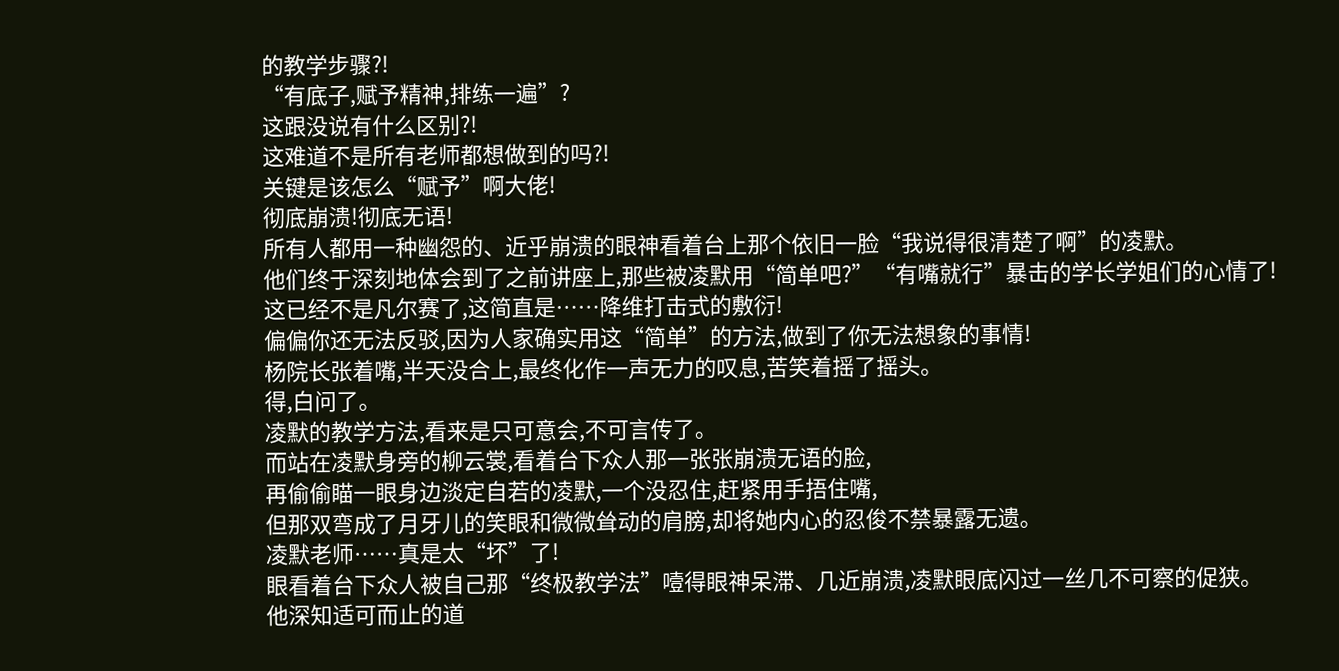的教学步骤?!
“有底子,赋予精神,排练一遍”?
这跟没说有什么区别?!
这难道不是所有老师都想做到的吗?!
关键是该怎么“赋予”啊大佬!
彻底崩溃!彻底无语!
所有人都用一种幽怨的、近乎崩溃的眼神看着台上那个依旧一脸“我说得很清楚了啊”的凌默。
他们终于深刻地体会到了之前讲座上,那些被凌默用“简单吧?”“有嘴就行”暴击的学长学姐们的心情了!
这已经不是凡尔赛了,这简直是……降维打击式的敷衍!
偏偏你还无法反驳,因为人家确实用这“简单”的方法,做到了你无法想象的事情!
杨院长张着嘴,半天没合上,最终化作一声无力的叹息,苦笑着摇了摇头。
得,白问了。
凌默的教学方法,看来是只可意会,不可言传了。
而站在凌默身旁的柳云裳,看着台下众人那一张张崩溃无语的脸,
再偷偷瞄一眼身边淡定自若的凌默,一个没忍住,赶紧用手捂住嘴,
但那双弯成了月牙儿的笑眼和微微耸动的肩膀,却将她内心的忍俊不禁暴露无遗。
凌默老师……真是太“坏”了!
眼看着台下众人被自己那“终极教学法”噎得眼神呆滞、几近崩溃,凌默眼底闪过一丝几不可察的促狭。
他深知适可而止的道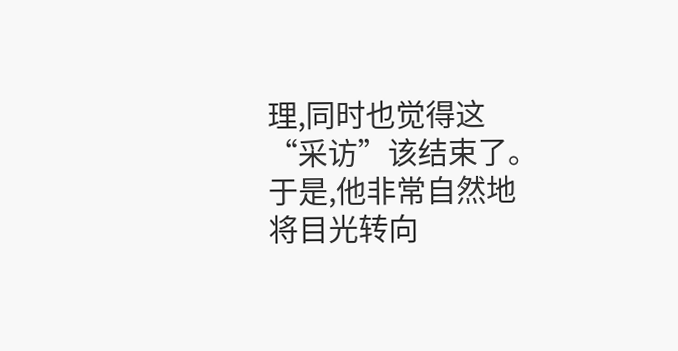理,同时也觉得这“采访”该结束了。
于是,他非常自然地将目光转向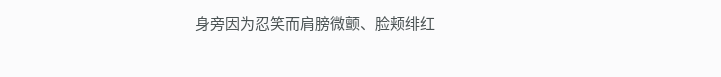身旁因为忍笑而肩膀微颤、脸颊绯红